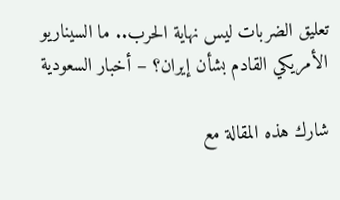تعليق الضربات ليس نهاية الحرب.. ما السيناريو الأمريكي القادم بشأن إيران؟ – أخبار السعودية

شارك هذه المقالة مع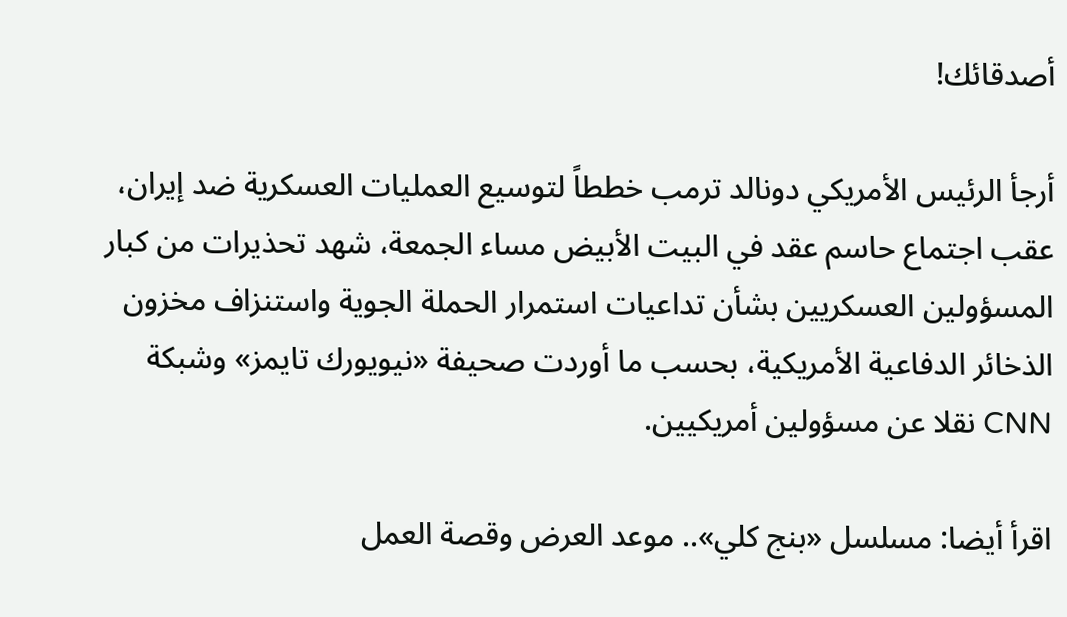أصدقائك!

أرجأ الرئيس الأمريكي دونالد ترمب خططاً لتوسيع العمليات العسكرية ضد إيران، عقب اجتماع حاسم عقد في البيت الأبيض مساء الجمعة، شهد تحذيرات من كبار المسؤولين العسكريين بشأن تداعيات استمرار الحملة الجوية واستنزاف مخزون الذخائر الدفاعية الأمريكية، بحسب ما أوردت صحيفة «نيويورك تايمز» وشبكة CNN نقلا عن مسؤولين أمريكيين.

اقرأ أيضا: مسلسل «بنج كلي».. موعد العرض وقصة العمل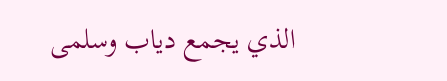الذي يجمع دياب وسلمى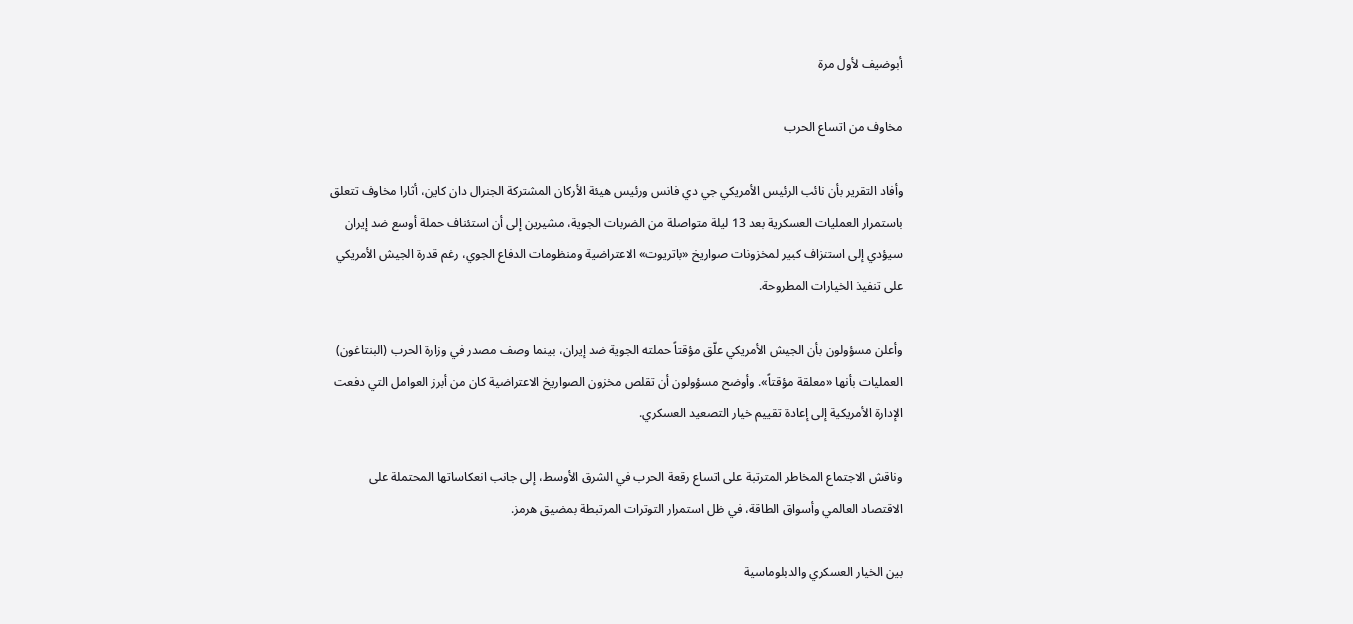أبوضيف لأول مرة

مخاوف من اتساع الحرب

وأفاد التقرير بأن نائب الرئيس الأمريكي جي دي فانس ورئيس هيئة الأركان المشتركة الجنرال دان كاين، أثارا مخاوف تتعلق باستمرار العمليات العسكرية بعد 13 ليلة متواصلة من الضربات الجوية، مشيرين إلى أن استئناف حملة أوسع ضد إيران سيؤدي إلى استنزاف كبير لمخزونات صواريخ «باتريوت» الاعتراضية ومنظومات الدفاع الجوي، رغم قدرة الجيش الأمريكي على تنفيذ الخيارات المطروحة.

وأعلن مسؤولون بأن الجيش الأمريكي علّق مؤقتاً حملته الجوية ضد إيران، بينما وصف مصدر في وزارة الحرب (البنتاغون) العمليات بأنها «معلقة مؤقتاً». وأوضح مسؤولون أن تقلص مخزون الصواريخ الاعتراضية كان من أبرز العوامل التي دفعت الإدارة الأمريكية إلى إعادة تقييم خيار التصعيد العسكري.

وناقش الاجتماع المخاطر المترتبة على اتساع رقعة الحرب في الشرق الأوسط، إلى جانب انعكاساتها المحتملة على الاقتصاد العالمي وأسواق الطاقة، في ظل استمرار التوترات المرتبطة بمضيق هرمز.

بين الخيار العسكري والدبلوماسية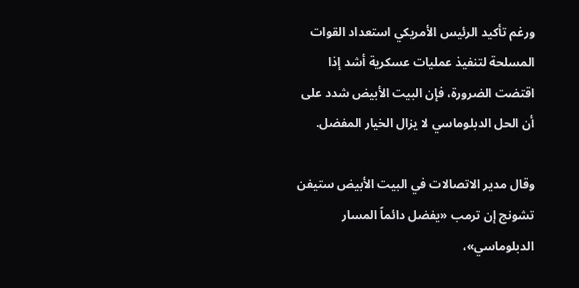ورغم تأكيد الرئيس الأمريكي استعداد القوات المسلحة لتنفيذ عمليات عسكرية أشد إذا اقتضت الضرورة، فإن البيت الأبيض شدد على أن الحل الدبلوماسي لا يزال الخيار المفضل.

وقال مدير الاتصالات في البيت الأبيض ستيفن تشونج إن ترمب «يفضل دائماً المسار الدبلوماسي»،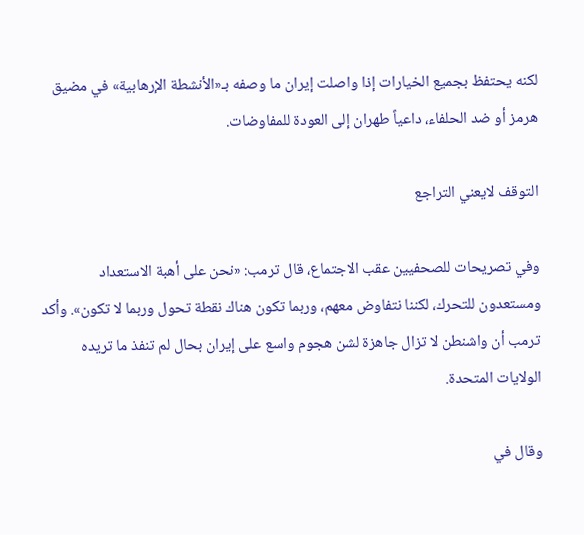لكنه يحتفظ بجميع الخيارات إذا واصلت إيران ما وصفه بـ«الأنشطة الإرهابية» في مضيق هرمز أو ضد الحلفاء، داعياً طهران إلى العودة للمفاوضات.

التوقف لايعني التراجع

وفي تصريحات للصحفيين عقب الاجتماع، قال ترمب: «نحن على أهبة الاستعداد ومستعدون للتحرك، لكننا نتفاوض معهم، وربما تكون هناك نقطة تحول وربما لا تكون». وأكد ترمب أن واشنطن لا تزال جاهزة لشن هجوم واسع على إيران بحال لم تنفذ ما تريده الولايات المتحدة.

وقال في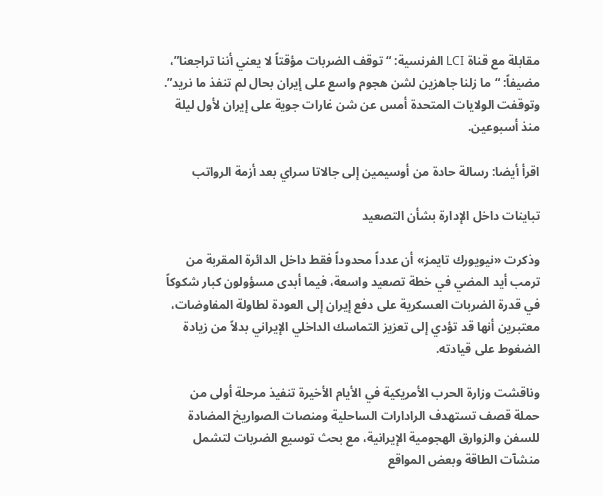مقابلة مع قناة LCI الفرنسية: “توقف الضربات مؤقتاً لا يعني أننا تراجعنا”، مضيفاً: “ما زلنا جاهزين لشن هجوم واسع على إيران بحال لم تنفذ ما نريد”. وتوقفت الولايات المتحدة أمس عن شن غارات جوية على إيران لأول ليلة منذ أسبوعين.

اقرأ أيضا: رسالة حادة من أوسيمين إلى جالاتا سراي بعد أزمة الرواتب

تباينات داخل الإدارة بشأن التصعيد

وذكرت «نيويورك تايمز» أن عدداً محدوداً فقط داخل الدائرة المقربة من ترمب أيد المضي في خطة تصعيد واسعة، فيما أبدى مسؤولون كبار شكوكاً في قدرة الضربات العسكرية على دفع إيران إلى العودة لطاولة المفاوضات، معتبرين أنها قد تؤدي إلى تعزيز التماسك الداخلي الإيراني بدلاً من زيادة الضغوط على قيادته.

وناقشت وزارة الحرب الأمريكية في الأيام الأخيرة تنفيذ مرحلة أولى من حملة قصف تستهدف الرادارات الساحلية ومنصات الصواريخ المضادة للسفن والزوارق الهجومية الإيرانية، مع بحث توسيع الضربات لتشمل منشآت الطاقة وبعض المواقع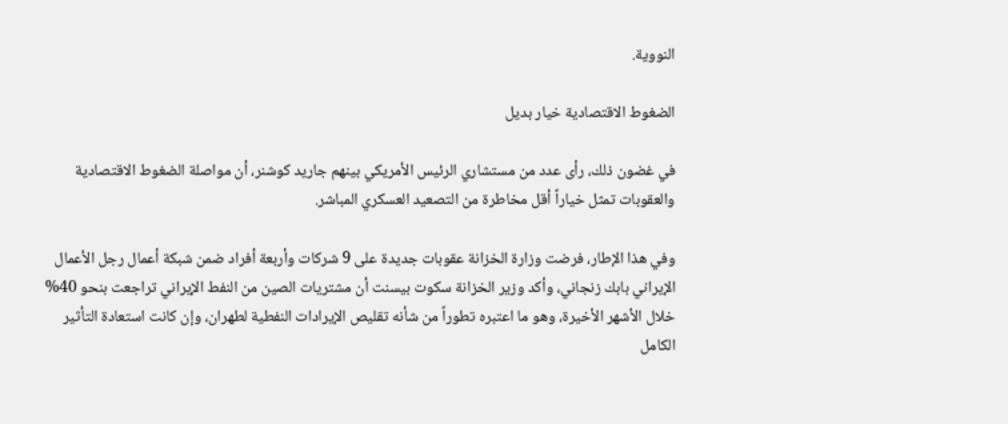النووية.

الضغوط الاقتصادية خيار بديل

في غضون ذلك، رأى عدد من مستشاري الرئيس الأمريكي بينهم جاريد كوشنر، أن مواصلة الضغوط الاقتصادية والعقوبات تمثل خياراً أقل مخاطرة من التصعيد العسكري المباشر.

وفي هذا الإطار، فرضت وزارة الخزانة عقوبات جديدة على 9 شركات وأربعة أفراد ضمن شبكة أعمال رجل الأعمال الإيراني بابك زنجاني، وأكد وزير الخزانة سكوت بيسنت أن مشتريات الصين من النفط الإيراني تراجعت بنحو 40% خلال الأشهر الأخيرة، وهو ما اعتبره تطوراً من شأنه تقليص الإيرادات النفطية لطهران، وإن كانت استعادة التأثير الكامل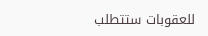للعقوبات ستتطلب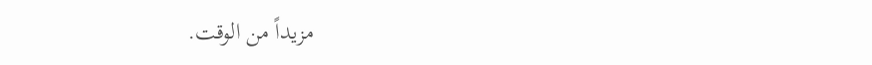مزيداً من الوقت.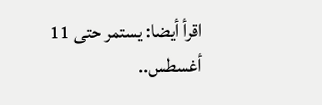اقرأ أيضا: يستمر حتى 11 أغسطس..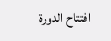افتتاح الدورة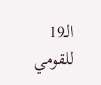الـ19 للقومي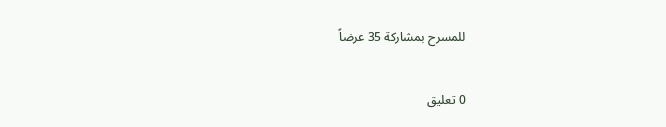للمسرح بمشاركة 35 عرضاً

0 تعليق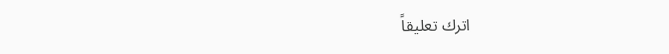اترك تعليقاً